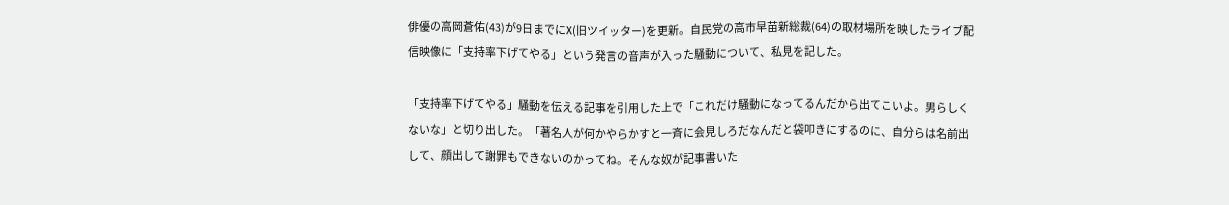俳優の高岡蒼佑(43)が9日までにX(旧ツイッター)を更新。自民党の高市早苗新総裁(64)の取材場所を映したライブ配信映像に「支持率下げてやる」という発言の音声が入った騒動について、私見を記した。

「支持率下げてやる」騒動を伝える記事を引用した上で「これだけ騒動になってるんだから出てこいよ。男らしくないな」と切り出した。「著名人が何かやらかすと一斉に会見しろだなんだと袋叩きにするのに、自分らは名前出して、顔出して謝罪もできないのかってね。そんな奴が記事書いた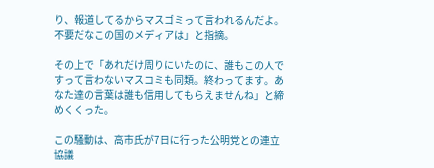り、報道してるからマスゴミって言われるんだよ。不要だなこの国のメディアは」と指摘。

その上で「あれだけ周りにいたのに、誰もこの人ですって言わないマスコミも同類。終わってます。あなた達の言葉は誰も信用してもらえませんね」と締めくくった。

この騒動は、高市氏が7日に行った公明党との連立協議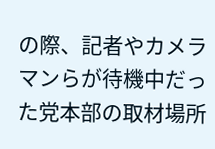の際、記者やカメラマンらが待機中だった党本部の取材場所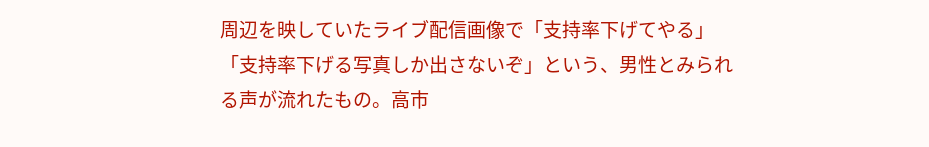周辺を映していたライブ配信画像で「支持率下げてやる」「支持率下げる写真しか出さないぞ」という、男性とみられる声が流れたもの。高市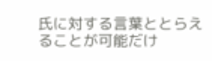氏に対する言葉ととらえることが可能だけ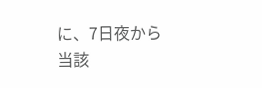に、7日夜から当該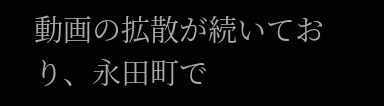動画の拡散が続いており、永田町で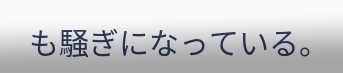も騒ぎになっている。